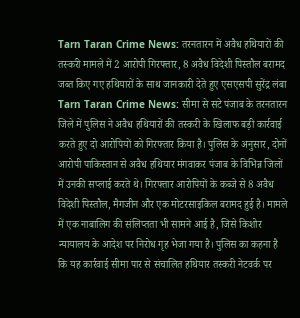Tarn Taran Crime News: तरनतारन में अवैध हथियारों की तस्करी मामले में 2 आरोपी गिरफ्तार, 8 अवैध विदेशी पिस्तौल बरामद
जब्त किए गए हथियारों के साथ जानकारी देते हुए एसएसपी सुरेंद्र लंबा
Tarn Taran Crime News: सीमा से सटे पंजाब के तरनतारन जिले में पुलिस ने अवैध हथियारों की तस्करी के खिलाफ बड़ी कार्रवाई करते हुए दो आरोपियों को गिरफ्तार किया है। पुलिस के अनुसार, दोनों आरोपी पाकिस्तान से अवैध हथियार मंगवाकर पंजाब के विभिन्न जिलों में उनकी सप्लाई करते थे। गिरफ्तार आरोपियों के कब्जे से 8 अवैध विदेशी पिस्तौल, मैगजीन और एक मोटरसाइकिल बरामद हुई है। मामले में एक नाबालिग की संलिप्तता भी सामने आई है, जिसे किशोर न्यायालय के आदेश पर निरोध गृह भेजा गया है। पुलिस का कहना है कि यह कार्रवाई सीमा पार से संचालित हथियार तस्करी नेटवर्क पर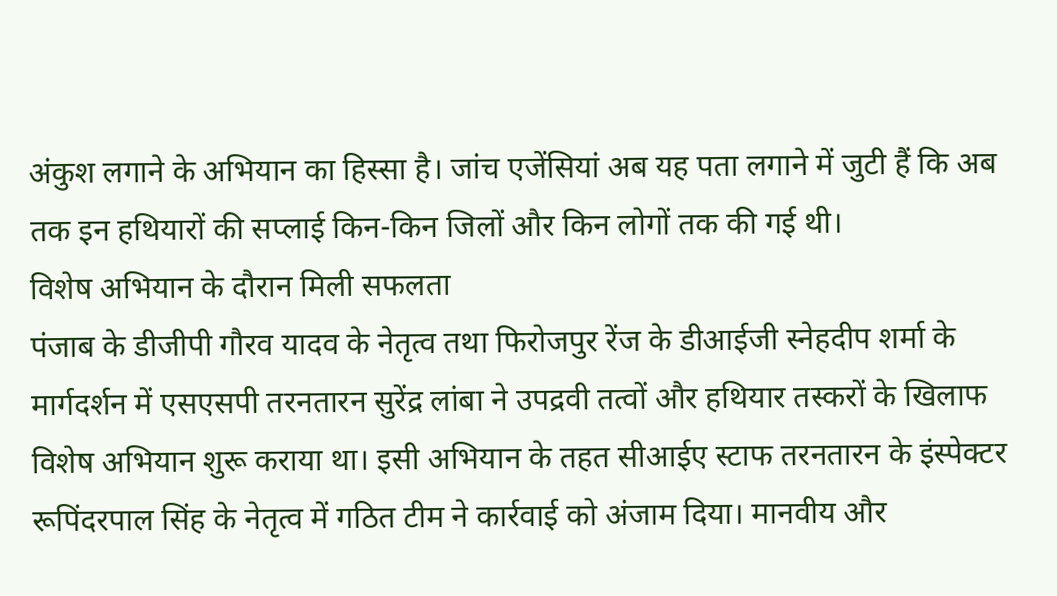अंकुश लगाने के अभियान का हिस्सा है। जांच एजेंसियां अब यह पता लगाने में जुटी हैं कि अब तक इन हथियारों की सप्लाई किन-किन जिलों और किन लोगों तक की गई थी।
विशेष अभियान के दौरान मिली सफलता
पंजाब के डीजीपी गौरव यादव के नेतृत्व तथा फिरोजपुर रेंज के डीआईजी स्नेहदीप शर्मा के मार्गदर्शन में एसएसपी तरनतारन सुरेंद्र लांबा ने उपद्रवी तत्वों और हथियार तस्करों के खिलाफ विशेष अभियान शुरू कराया था। इसी अभियान के तहत सीआईए स्टाफ तरनतारन के इंस्पेक्टर रूपिंदरपाल सिंह के नेतृत्व में गठित टीम ने कार्रवाई को अंजाम दिया। मानवीय और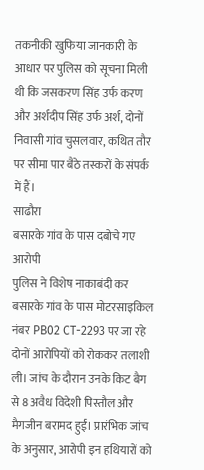तकनीकी खुफिया जानकारी के आधार पर पुलिस को सूचना मिली थी कि जसकरण सिंह उर्फ करण और अर्शदीप सिंह उर्फ अर्श, दोनों निवासी गांव चुसलवार, कथित तौर पर सीमा पार बैठे तस्करों के संपर्क में हैं।
साढौरा
बसारके गांव के पास दबोचे गए आरोपी
पुलिस ने विशेष नाकाबंदी कर बसारके गांव के पास मोटरसाइकिल नंबर PB02 CT-2293 पर जा रहे दोनों आरोपियों को रोककर तलाशी ली। जांच के दौरान उनके किट बैग से 8 अवैध विदेशी पिस्तौल और मैगजीन बरामद हुईं। प्रारंभिक जांच के अनुसार, आरोपी इन हथियारों को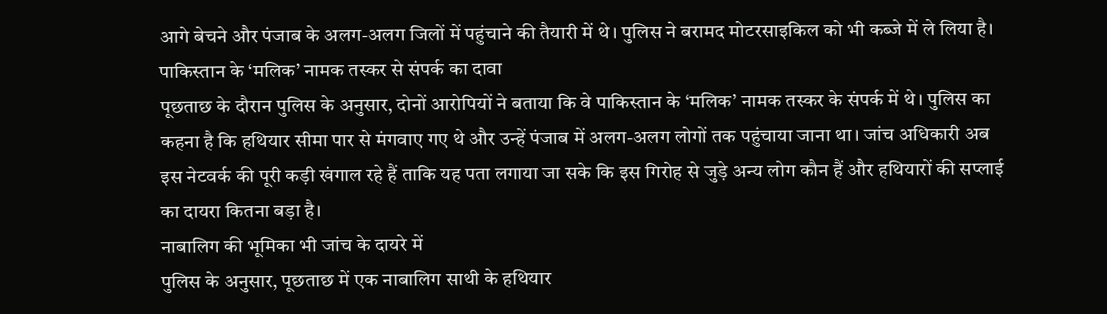आगे बेचने और पंजाब के अलग-अलग जिलों में पहुंचाने की तैयारी में थे। पुलिस ने बरामद मोटरसाइकिल को भी कब्जे में ले लिया है।
पाकिस्तान के ‘मलिक’ नामक तस्कर से संपर्क का दावा
पूछताछ के दौरान पुलिस के अनुसार, दोनों आरोपियों ने बताया कि वे पाकिस्तान के ‘मलिक’ नामक तस्कर के संपर्क में थे। पुलिस का कहना है कि हथियार सीमा पार से मंगवाए गए थे और उन्हें पंजाब में अलग-अलग लोगों तक पहुंचाया जाना था। जांच अधिकारी अब इस नेटवर्क की पूरी कड़ी खंगाल रहे हैं ताकि यह पता लगाया जा सके कि इस गिरोह से जुड़े अन्य लोग कौन हैं और हथियारों की सप्लाई का दायरा कितना बड़ा है।
नाबालिग की भूमिका भी जांच के दायरे में
पुलिस के अनुसार, पूछताछ में एक नाबालिग साथी के हथियार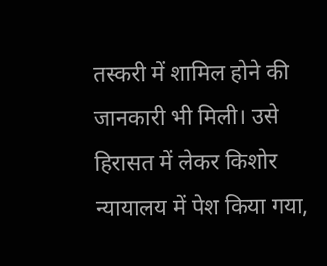तस्करी में शामिल होने की जानकारी भी मिली। उसे हिरासत में लेकर किशोर न्यायालय में पेश किया गया,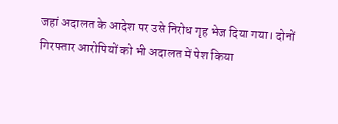जहां अदालत के आदेश पर उसे निरोध गृह भेज दिया गया। दोनों गिरफ्तार आरोपियों को भी अदालत में पेश किया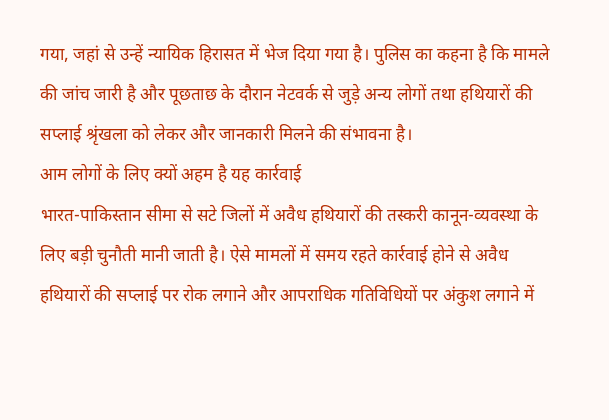गया, जहां से उन्हें न्यायिक हिरासत में भेज दिया गया है। पुलिस का कहना है कि मामले की जांच जारी है और पूछताछ के दौरान नेटवर्क से जुड़े अन्य लोगों तथा हथियारों की सप्लाई श्रृंखला को लेकर और जानकारी मिलने की संभावना है।
आम लोगों के लिए क्यों अहम है यह कार्रवाई
भारत-पाकिस्तान सीमा से सटे जिलों में अवैध हथियारों की तस्करी कानून-व्यवस्था के लिए बड़ी चुनौती मानी जाती है। ऐसे मामलों में समय रहते कार्रवाई होने से अवैध हथियारों की सप्लाई पर रोक लगाने और आपराधिक गतिविधियों पर अंकुश लगाने में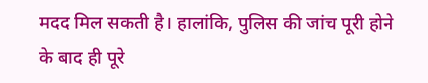मदद मिल सकती है। हालांकि, पुलिस की जांच पूरी होने के बाद ही पूरे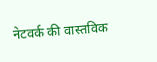नेटवर्क की वास्तविक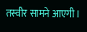तस्वीर सामने आएगी।